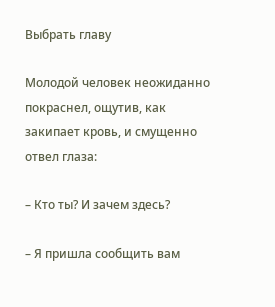Выбрать главу

Молодой человек неожиданно покраснел, ощутив, как закипает кровь, и смущенно отвел глаза:

– Кто ты? И зачем здесь?

– Я пришла сообщить вам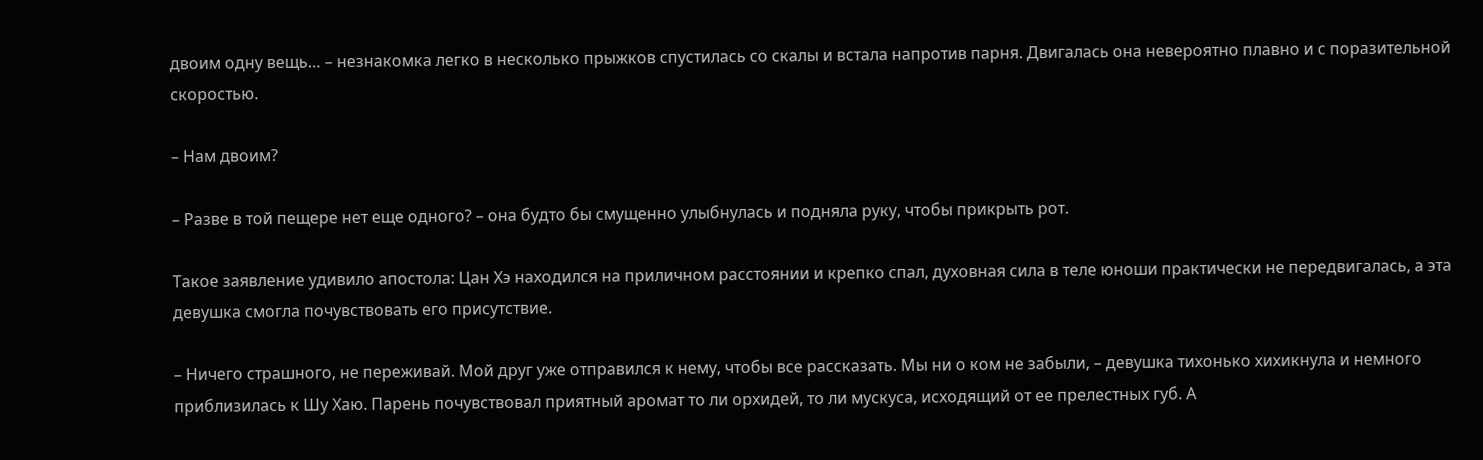двоим одну вещь… – незнакомка легко в несколько прыжков спустилась со скалы и встала напротив парня. Двигалась она невероятно плавно и с поразительной скоростью.

– Нам двоим?

– Разве в той пещере нет еще одного? – она будто бы смущенно улыбнулась и подняла руку, чтобы прикрыть рот.

Такое заявление удивило апостола: Цан Хэ находился на приличном расстоянии и крепко спал, духовная сила в теле юноши практически не передвигалась, а эта девушка смогла почувствовать его присутствие.

– Ничего страшного, не переживай. Мой друг уже отправился к нему, чтобы все рассказать. Мы ни о ком не забыли, – девушка тихонько хихикнула и немного приблизилась к Шу Хаю. Парень почувствовал приятный аромат то ли орхидей, то ли мускуса, исходящий от ее прелестных губ. А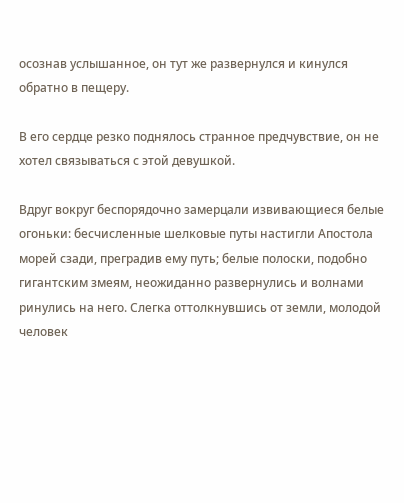осознав услышанное, он тут же развернулся и кинулся обратно в пещеру.

В его сердце резко поднялось странное предчувствие, он не хотел связываться с этой девушкой.

Вдруг вокруг беспорядочно замерцали извивающиеся белые огоньки: бесчисленные шелковые путы настигли Апостола морей сзади, преградив ему путь; белые полоски, подобно гигантским змеям, неожиданно развернулись и волнами ринулись на него. Слегка оттолкнувшись от земли, молодой человек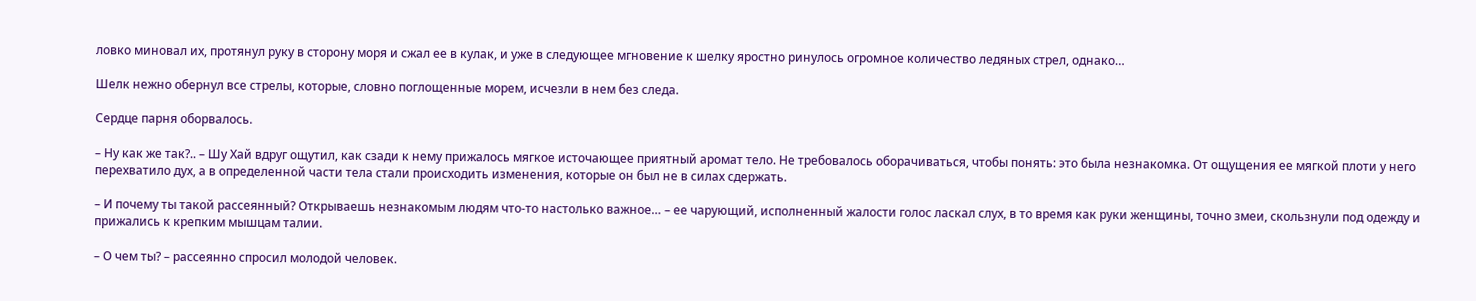ловко миновал их, протянул руку в сторону моря и сжал ее в кулак, и уже в следующее мгновение к шелку яростно ринулось огромное количество ледяных стрел, однако…

Шелк нежно обернул все стрелы, которые, словно поглощенные морем, исчезли в нем без следа.

Сердце парня оборвалось.

– Ну как же так?.. – Шу Хай вдруг ощутил, как сзади к нему прижалось мягкое источающее приятный аромат тело. Не требовалось оборачиваться, чтобы понять: это была незнакомка. От ощущения ее мягкой плоти у него перехватило дух, а в определенной части тела стали происходить изменения, которые он был не в силах сдержать.

– И почему ты такой рассеянный? Открываешь незнакомым людям что-то настолько важное… – ее чарующий, исполненный жалости голос ласкал слух, в то время как руки женщины, точно змеи, скользнули под одежду и прижались к крепким мышцам талии.

– О чем ты? – рассеянно спросил молодой человек.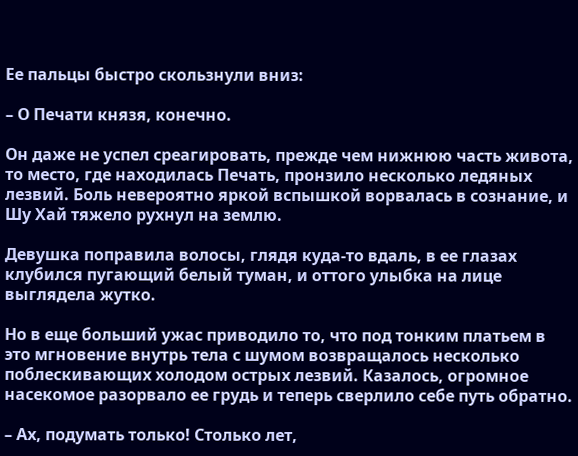Ее пальцы быстро скользнули вниз:

– О Печати князя, конечно.

Он даже не успел среагировать, прежде чем нижнюю часть живота, то место, где находилась Печать, пронзило несколько ледяных лезвий. Боль невероятно яркой вспышкой ворвалась в сознание, и Шу Хай тяжело рухнул на землю.

Девушка поправила волосы, глядя куда-то вдаль, в ее глазах клубился пугающий белый туман, и оттого улыбка на лице выглядела жутко.

Но в еще больший ужас приводило то, что под тонким платьем в это мгновение внутрь тела с шумом возвращалось несколько поблескивающих холодом острых лезвий. Казалось, огромное насекомое разорвало ее грудь и теперь сверлило себе путь обратно.

– Ах, подумать только! Столько лет,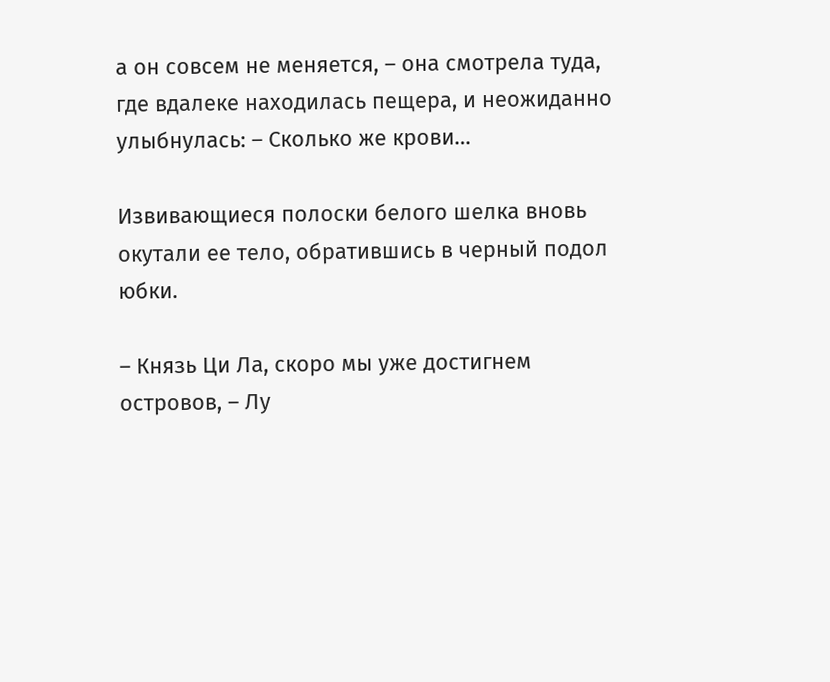а он совсем не меняется, – она смотрела туда, где вдалеке находилась пещера, и неожиданно улыбнулась: – Сколько же крови…

Извивающиеся полоски белого шелка вновь окутали ее тело, обратившись в черный подол юбки.

– Князь Ци Ла, скоро мы уже достигнем островов, – Лу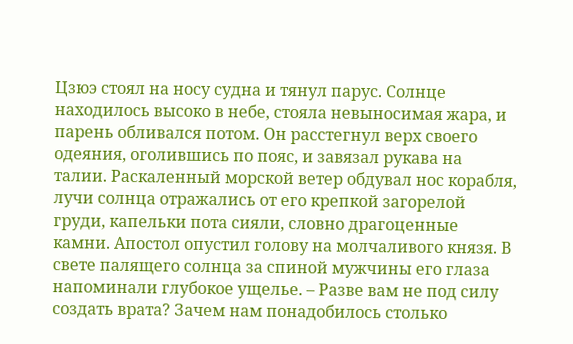Цзюэ стоял на носу судна и тянул парус. Солнце находилось высоко в небе, стояла невыносимая жара, и парень обливался потом. Он расстегнул верх своего одеяния, оголившись по пояс, и завязал рукава на талии. Раскаленный морской ветер обдувал нос корабля, лучи солнца отражались от его крепкой загорелой груди, капельки пота сияли, словно драгоценные камни. Апостол опустил голову на молчаливого князя. В свете палящего солнца за спиной мужчины его глаза напоминали глубокое ущелье. – Разве вам не под силу создать врата? Зачем нам понадобилось столько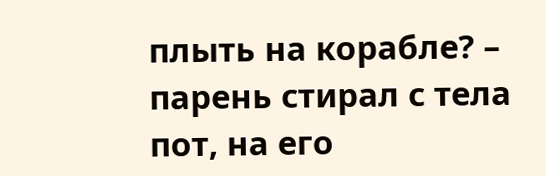плыть на корабле? – парень стирал с тела пот, на его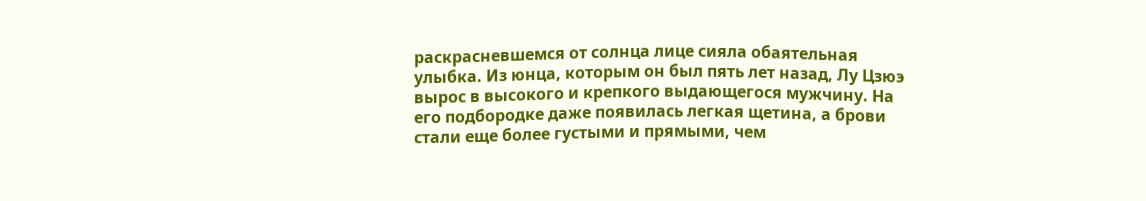раскрасневшемся от солнца лице сияла обаятельная улыбка. Из юнца, которым он был пять лет назад, Лу Цзюэ вырос в высокого и крепкого выдающегося мужчину. На его подбородке даже появилась легкая щетина, а брови стали еще более густыми и прямыми, чем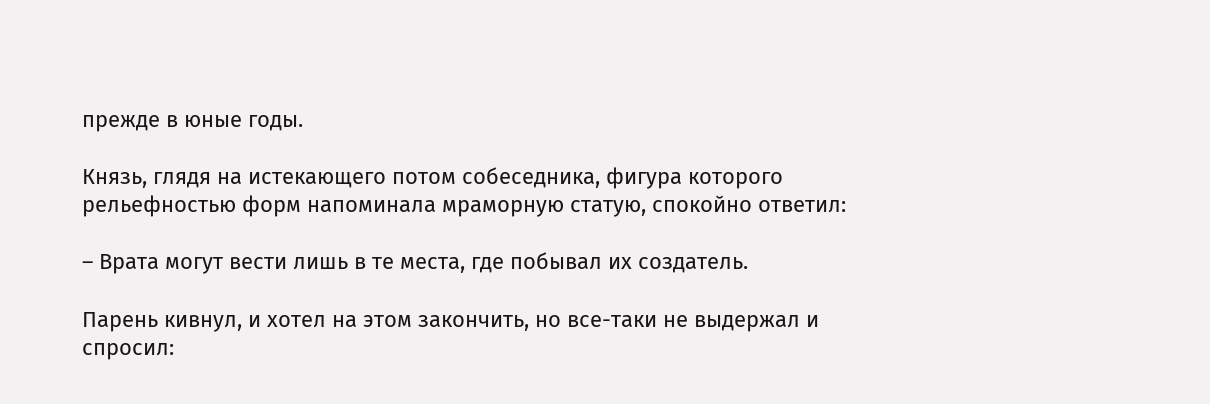прежде в юные годы.

Князь, глядя на истекающего потом собеседника, фигура которого рельефностью форм напоминала мраморную статую, спокойно ответил:

– Врата могут вести лишь в те места, где побывал их создатель.

Парень кивнул, и хотел на этом закончить, но все-таки не выдержал и спросил: